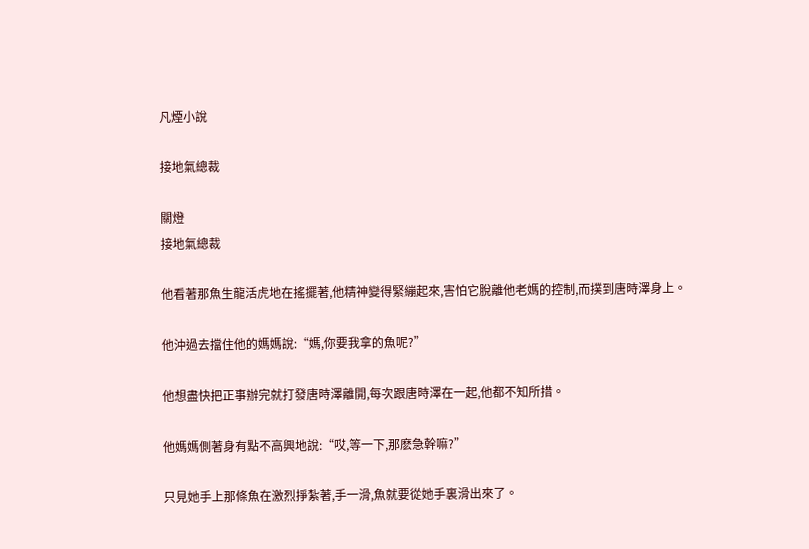凡煙小說

接地氣總裁

關燈
接地氣總裁

他看著那魚生龍活虎地在搖擺著,他精神變得緊繃起來,害怕它脫離他老媽的控制,而撲到唐時澤身上。

他沖過去擋住他的媽媽說:“媽,你要我拿的魚呢?”

他想盡快把正事辦完就打發唐時澤離開,每次跟唐時澤在一起,他都不知所措。

他媽媽側著身有點不高興地說:“哎,等一下,那麽急幹嘛?”

只見她手上那條魚在激烈掙紮著,手一滑,魚就要從她手裏滑出來了。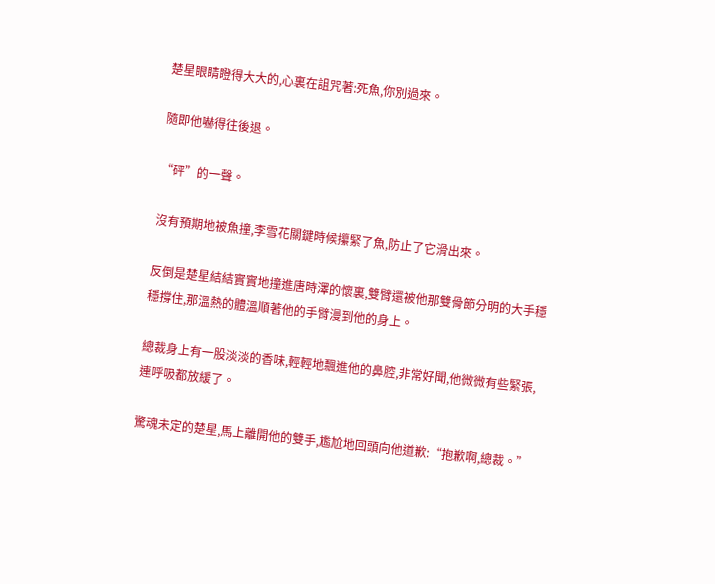楚星眼睛瞪得大大的,心裏在詛咒著:死魚,你別過來。

隨即他嚇得往後退。

“砰”的一聲。

沒有預期地被魚撞,李雪花關鍵時候攥緊了魚,防止了它滑出來。

反倒是楚星結結實實地撞進唐時澤的懷裏,雙臂還被他那雙骨節分明的大手穩穩撐住,那溫熱的體溫順著他的手臂漫到他的身上。

總裁身上有一股淡淡的香味,輕輕地飄進他的鼻腔,非常好聞,他微微有些緊張,連呼吸都放緩了。

驚魂未定的楚星,馬上離開他的雙手,尷尬地回頭向他道歉:“抱歉啊,總裁。”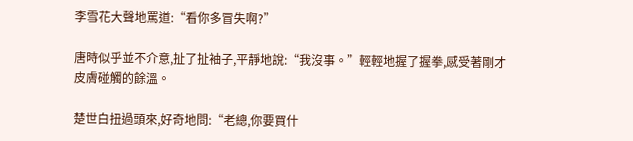李雪花大聲地罵道:“看你多冒失啊?”

唐時似乎並不介意,扯了扯袖子,平靜地說:“我沒事。”輕輕地握了握拳,感受著剛才皮膚碰觸的餘溫。

楚世白扭過頭來,好奇地問:“老總,你要買什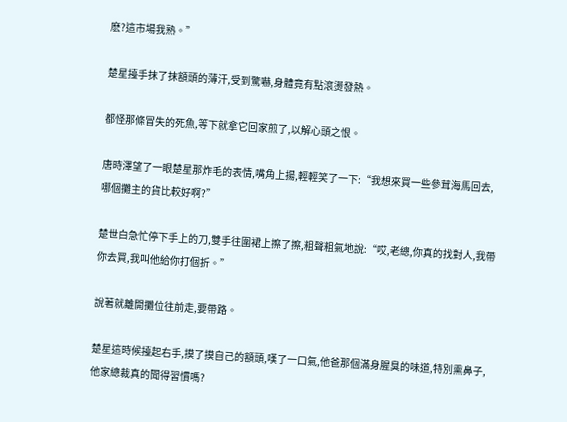麽?這市場我熟。”

楚星擡手抹了抹額頭的薄汗,受到驚嚇,身體竟有點滾燙發熱。

都怪那條冒失的死魚,等下就拿它回家煎了,以解心頭之恨。

唐時澤望了一眼楚星那炸毛的表情,嘴角上揚,輕輕笑了一下:“我想來買一些參茸海馬回去,哪個攤主的貨比較好啊?”

楚世白急忙停下手上的刀,雙手往圍裙上擦了擦,粗聲粗氣地說:“哎,老總,你真的找對人,我帶你去買,我叫他給你打個折。”

說著就離開攤位往前走,要帶路。

楚星這時候擡起右手,摸了摸自己的額頭,嘆了一口氣,他爸那個滿身腥臭的味道,特別熏鼻子,他家總裁真的聞得習慣嗎?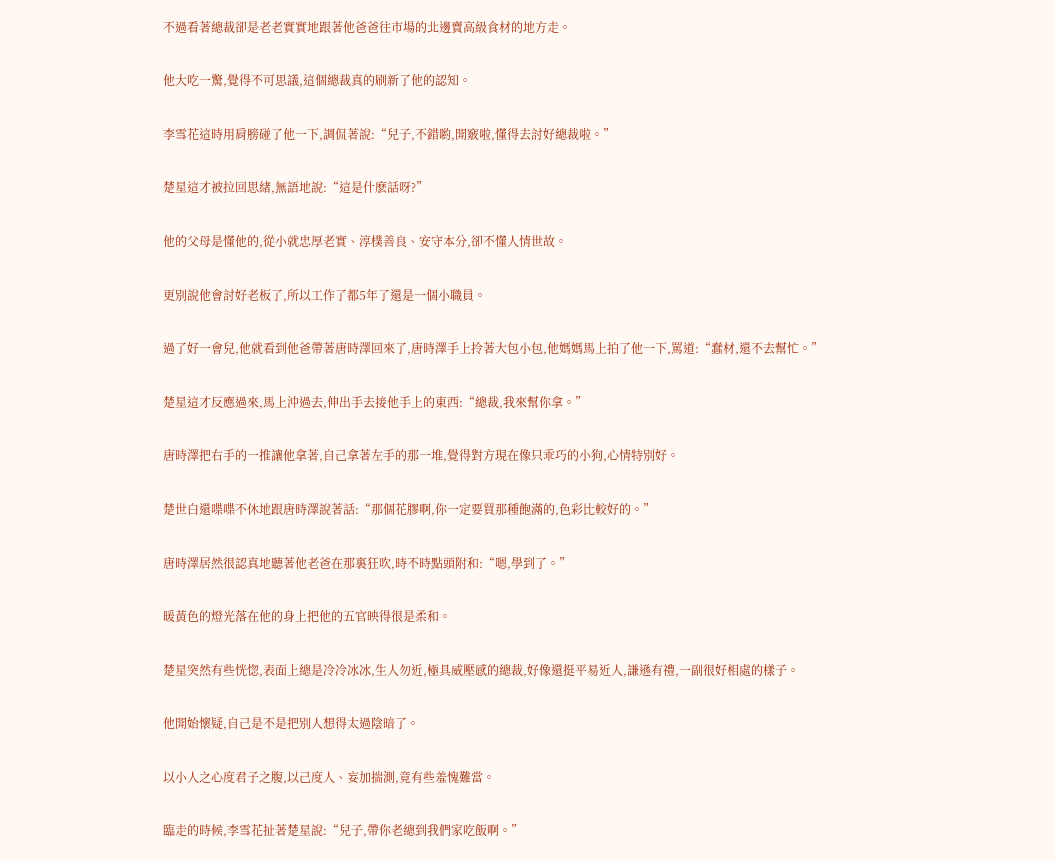不過看著總裁卻是老老實實地跟著他爸爸往市場的北邊賣高級食材的地方走。

他大吃一驚,覺得不可思議,這個總裁真的刷新了他的認知。

李雪花這時用肩膀碰了他一下,調侃著說:“兒子,不錯喲,開竅啦,懂得去討好總裁啦。”

楚星這才被拉回思緒,無語地說:“這是什麽話呀?”

他的父母是懂他的,從小就忠厚老實、淳樸善良、安守本分,卻不懂人情世故。

更別說他會討好老板了,所以工作了都5年了還是一個小職員。

過了好一會兒,他就看到他爸帶著唐時澤回來了,唐時澤手上拎著大包小包,他媽媽馬上拍了他一下,罵道:“蠢材,還不去幫忙。”

楚星這才反應過來,馬上沖過去,伸出手去接他手上的東西:“總裁,我來幫你拿。”

唐時澤把右手的一推讓他拿著,自己拿著左手的那一堆,覺得對方現在像只乖巧的小狗,心情特別好。

楚世白還喋喋不休地跟唐時澤說著話:“那個花膠啊,你一定要買那種飽滿的,色彩比較好的。”

唐時澤居然很認真地聽著他老爸在那裏狂吹,時不時點頭附和:“嗯,學到了。”

暖黃色的燈光落在他的身上把他的五官映得很是柔和。

楚星突然有些恍惚,表面上總是冷冷冰冰,生人勿近,極具威壓感的總裁,好像還挺平易近人,謙遜有禮,一副很好相處的樣子。

他開始懷疑,自己是不是把別人想得太過陰暗了。

以小人之心度君子之腹,以己度人、妄加揣測,竟有些羞愧難當。

臨走的時候,李雪花扯著楚星說:“兒子,帶你老總到我們家吃飯啊。”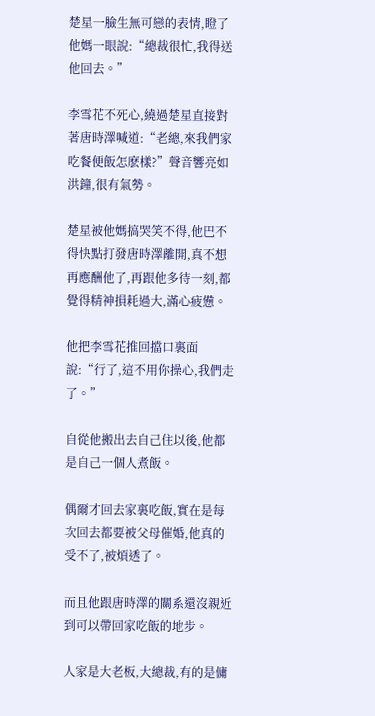楚星一臉生無可戀的表情,瞪了他媽一眼說:“總裁很忙,我得送他回去。”

李雪花不死心,繞過楚星直接對著唐時澤喊道:“老總,來我們家吃餐便飯怎麽樣?”聲音響亮如洪鐘,很有氣勢。

楚星被他媽搞哭笑不得,他巴不得快點打發唐時澤離開,真不想再應酬他了,再跟他多待一刻,都覺得精神損耗過大,滿心疲憊。

他把李雪花推回擋口裏面說:“行了,這不用你操心,我們走了。”

自從他搬出去自己住以後,他都是自己一個人煮飯。

偶爾才回去家裏吃飯,實在是每次回去都要被父母催婚,他真的受不了,被煩透了。

而且他跟唐時澤的關系還沒親近到可以帶回家吃飯的地步。

人家是大老板,大總裁,有的是傭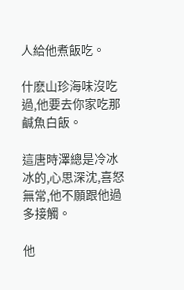人給他煮飯吃。

什麽山珍海味沒吃過,他要去你家吃那鹹魚白飯。

這唐時澤總是冷冰冰的,心思深沈,喜怒無常,他不願跟他過多接觸。

他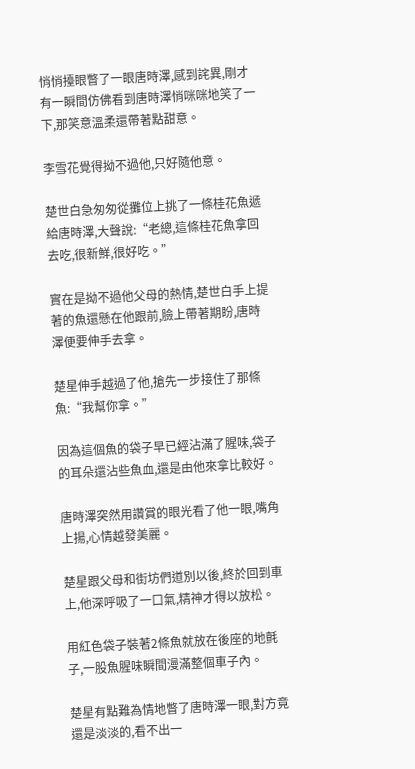悄悄擡眼瞥了一眼唐時澤,感到詫異,剛才有一瞬間仿佛看到唐時澤悄咪咪地笑了一下,那笑意溫柔還帶著點甜意。

李雪花覺得拗不過他,只好隨他意。

楚世白急匆匆從攤位上挑了一條桂花魚遞給唐時澤,大聲說:“老總,這條桂花魚拿回去吃,很新鮮,很好吃。”

實在是拗不過他父母的熱情,楚世白手上提著的魚還懸在他跟前,臉上帶著期盼,唐時澤便要伸手去拿。

楚星伸手越過了他,搶先一步接住了那條魚:“我幫你拿。”

因為這個魚的袋子早已經沾滿了腥味,袋子的耳朵還沾些魚血,還是由他來拿比較好。

唐時澤突然用讚賞的眼光看了他一眼,嘴角上揚,心情越發美麗。

楚星跟父母和街坊們道別以後,終於回到車上,他深呼吸了一口氣,精神才得以放松。

用紅色袋子裝著2條魚就放在後座的地氈子,一股魚腥味瞬間漫滿整個車子內。

楚星有點難為情地瞥了唐時澤一眼,對方竟還是淡淡的,看不出一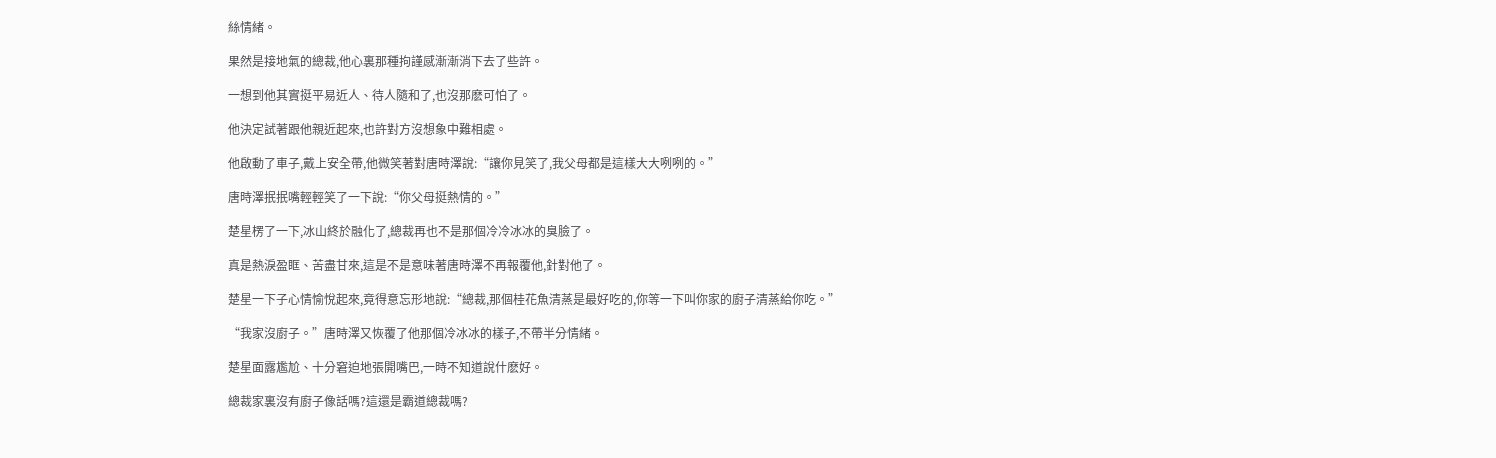絲情緒。

果然是接地氣的總裁,他心裏那種拘謹感漸漸消下去了些許。

一想到他其實挺平易近人、待人隨和了,也沒那麽可怕了。

他決定試著跟他親近起來,也許對方沒想象中難相處。

他啟動了車子,戴上安全帶,他微笑著對唐時澤說:“讓你見笑了,我父母都是這樣大大咧咧的。”

唐時澤抿抿嘴輕輕笑了一下說:“你父母挺熱情的。”

楚星楞了一下,冰山終於融化了,總裁再也不是那個冷冷冰冰的臭臉了。

真是熱淚盈眶、苦盡甘來,這是不是意味著唐時澤不再報覆他,針對他了。

楚星一下子心情愉悅起來,竟得意忘形地說:“總裁,那個桂花魚清蒸是最好吃的,你等一下叫你家的廚子清蒸給你吃。”

“我家沒廚子。”唐時澤又恢覆了他那個冷冰冰的樣子,不帶半分情緒。

楚星面露尷尬、十分窘迫地張開嘴巴,一時不知道說什麽好。

總裁家裏沒有廚子像話嗎?這還是霸道總裁嗎?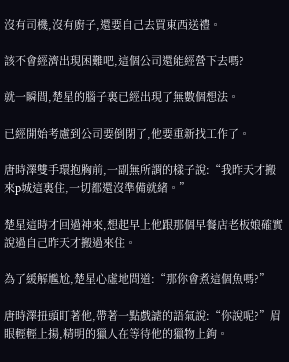沒有司機,沒有廚子,還要自己去買東西送禮。

該不會經濟出現困難吧,這個公司還能經營下去嗎?

就一瞬間,楚星的腦子裏已經出現了無數個想法。

已經開始考慮到公司要倒閉了,他要重新找工作了。

唐時澤雙手環抱胸前,一副無所謂的樣子說:“我昨天才搬來p城這裏住,一切都還沒準備就緒。”

楚星這時才回過神來,想起早上他跟那個早餐店老板娘確實說過自己昨天才搬過來住。

為了緩解尷尬,楚星心虛地問道:“那你會煮這個魚嗎?”

唐時澤扭頭盯著他,帶著一點戲謔的語氣說:“你說呢?”眉眼輕輕上揚,精明的獵人在等待他的獵物上鉤。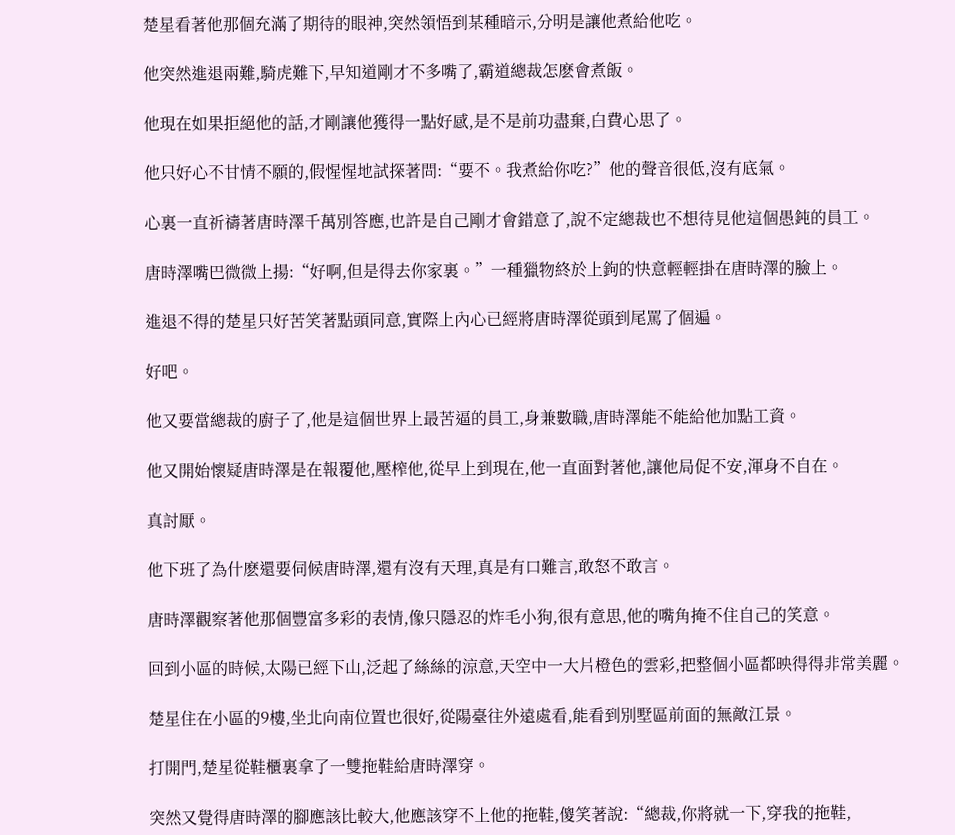楚星看著他那個充滿了期待的眼神,突然領悟到某種暗示,分明是讓他煮給他吃。

他突然進退兩難,騎虎難下,早知道剛才不多嘴了,霸道總裁怎麽會煮飯。

他現在如果拒絕他的話,才剛讓他獲得一點好感,是不是前功盡棄,白費心思了。

他只好心不甘情不願的,假惺惺地試探著問:“要不。我煮給你吃?”他的聲音很低,沒有底氣。

心裏一直祈禱著唐時澤千萬別答應,也許是自己剛才會錯意了,說不定總裁也不想待見他這個愚鈍的員工。

唐時澤嘴巴微微上揚:“好啊,但是得去你家裏。”一種獵物終於上鉤的快意輕輕掛在唐時澤的臉上。

進退不得的楚星只好苦笑著點頭同意,實際上內心已經將唐時澤從頭到尾罵了個遍。

好吧。

他又要當總裁的廚子了,他是這個世界上最苦逼的員工,身兼數職,唐時澤能不能給他加點工資。

他又開始懷疑唐時澤是在報覆他,壓榨他,從早上到現在,他一直面對著他,讓他局促不安,渾身不自在。

真討厭。

他下班了為什麽還要伺候唐時澤,還有沒有天理,真是有口難言,敢怒不敢言。

唐時澤觀察著他那個豐富多彩的表情,像只隱忍的炸毛小狗,很有意思,他的嘴角掩不住自己的笑意。

回到小區的時候,太陽已經下山,泛起了絲絲的涼意,天空中一大片橙色的雲彩,把整個小區都映得得非常美麗。

楚星住在小區的9樓,坐北向南位置也很好,從陽臺往外遠處看,能看到別墅區前面的無敵江景。

打開門,楚星從鞋櫃裏拿了一雙拖鞋給唐時澤穿。

突然又覺得唐時澤的腳應該比較大,他應該穿不上他的拖鞋,傻笑著說:“總裁,你將就一下,穿我的拖鞋,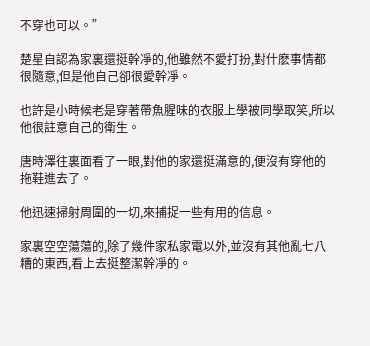不穿也可以。”

楚星自認為家裏還挺幹凈的,他雖然不愛打扮,對什麽事情都很隨意,但是他自己卻很愛幹凈。

也許是小時候老是穿著帶魚腥味的衣服上學被同學取笑,所以他很註意自己的衛生。

唐時澤往裏面看了一眼,對他的家還挺滿意的,便沒有穿他的拖鞋進去了。

他迅速掃射周圍的一切,來捕捉一些有用的信息。

家裏空空蕩蕩的,除了幾件家私家電以外,並沒有其他亂七八糟的東西,看上去挺整潔幹凈的。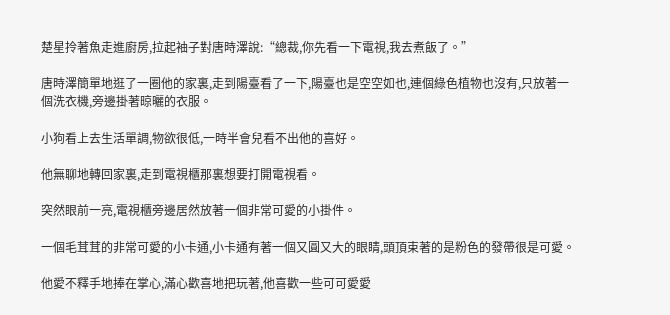楚星拎著魚走進廚房,拉起袖子對唐時澤說:“總裁,你先看一下電視,我去煮飯了。”

唐時澤簡單地逛了一圈他的家裏,走到陽臺看了一下,陽臺也是空空如也,連個綠色植物也沒有,只放著一個洗衣機,旁邊掛著晾曬的衣服。

小狗看上去生活單調,物欲很低,一時半會兒看不出他的喜好。

他無聊地轉回家裏,走到電視櫃那裏想要打開電視看。

突然眼前一亮,電視櫃旁邊居然放著一個非常可愛的小掛件。

一個毛茸茸的非常可愛的小卡通,小卡通有著一個又圓又大的眼睛,頭頂束著的是粉色的發帶很是可愛。

他愛不釋手地捧在掌心,滿心歡喜地把玩著,他喜歡一些可可愛愛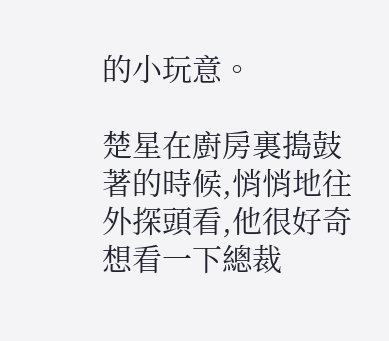的小玩意。

楚星在廚房裏搗鼓著的時候,悄悄地往外探頭看,他很好奇想看一下總裁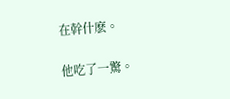在幹什麽。

他吃了一驚。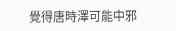覺得唐時澤可能中邪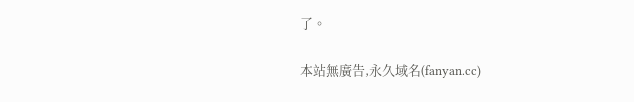了。

本站無廣告,永久域名(fanyan.cc)